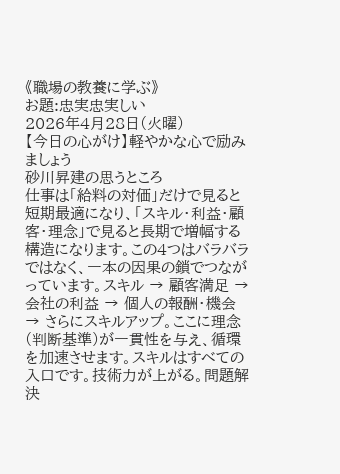《職場の教養に学ぶ》
お題:忠実忠実しい
2026年4月28日(火曜)
【今日の心がけ】軽やかな心で励みましょう
砂川昇建の思うところ
仕事は「給料の対価」だけで見ると短期最適になり、「スキル・利益・顧客・理念」で見ると長期で増幅する構造になります。この4つはバラバラではなく、一本の因果の鎖でつながっています。スキル → 顧客満足 → 会社の利益 → 個人の報酬・機会 → さらにスキルアップ。ここに理念(判断基準)が一貫性を与え、循環を加速させます。スキルはすべての入口です。技術力が上がる。問題解決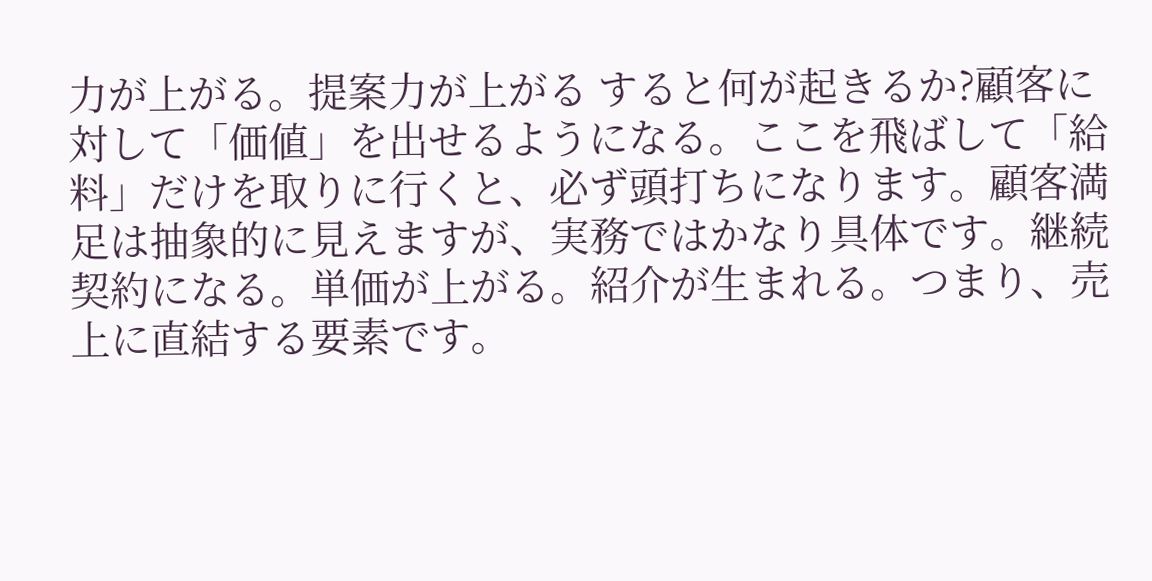力が上がる。提案力が上がる すると何が起きるか?顧客に対して「価値」を出せるようになる。ここを飛ばして「給料」だけを取りに行くと、必ず頭打ちになります。顧客満足は抽象的に見えますが、実務ではかなり具体です。継続契約になる。単価が上がる。紹介が生まれる。つまり、売上に直結する要素です。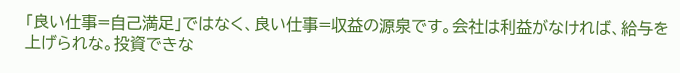「良い仕事=自己満足」ではなく、良い仕事=収益の源泉です。会社は利益がなければ、給与を上げられな。投資できな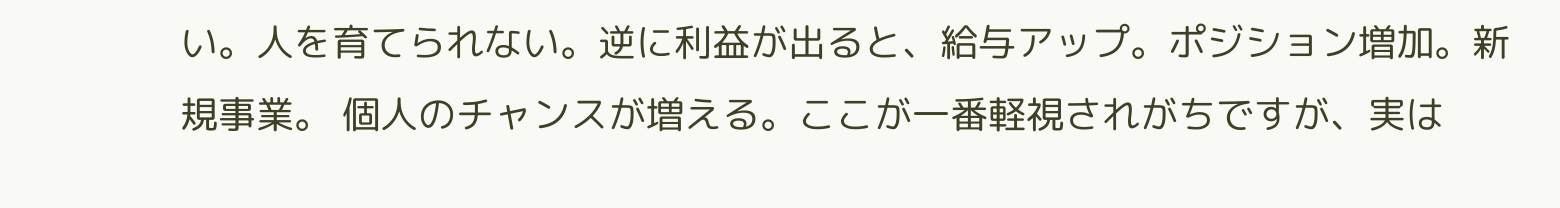い。人を育てられない。逆に利益が出ると、給与アップ。ポジション増加。新規事業。 個人のチャンスが増える。ここが一番軽視されがちですが、実は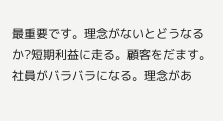最重要です。理念がないとどうなるか?短期利益に走る。顧客をだます。社員がバラバラになる。理念があ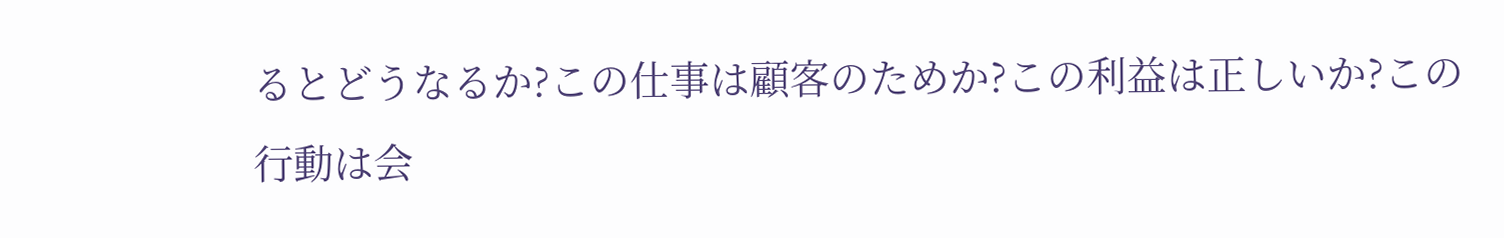るとどうなるか?この仕事は顧客のためか?この利益は正しいか?この行動は会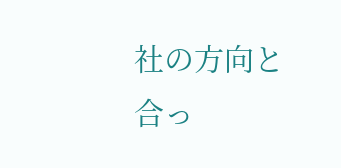社の方向と合っ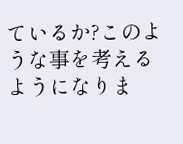ているか?このような事を考えるようになりま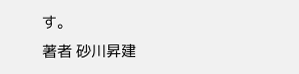す。
著者 砂川昇建